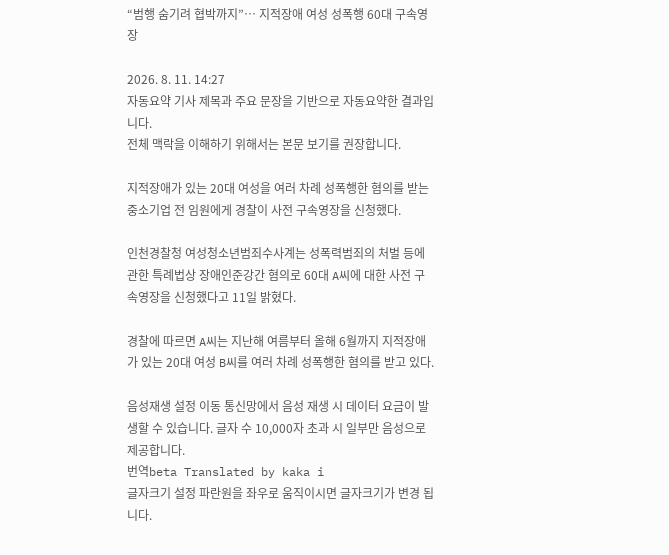“범행 숨기려 협박까지”… 지적장애 여성 성폭행 60대 구속영장

2026. 8. 11. 14:27
자동요약 기사 제목과 주요 문장을 기반으로 자동요약한 결과입니다.
전체 맥락을 이해하기 위해서는 본문 보기를 권장합니다.

지적장애가 있는 20대 여성을 여러 차례 성폭행한 혐의를 받는 중소기업 전 임원에게 경찰이 사전 구속영장을 신청했다.

인천경찰청 여성청소년범죄수사계는 성폭력범죄의 처벌 등에 관한 특례법상 장애인준강간 혐의로 60대 A씨에 대한 사전 구속영장을 신청했다고 11일 밝혔다.

경찰에 따르면 A씨는 지난해 여름부터 올해 6월까지 지적장애가 있는 20대 여성 B씨를 여러 차례 성폭행한 혐의를 받고 있다.

음성재생 설정 이동 통신망에서 음성 재생 시 데이터 요금이 발생할 수 있습니다. 글자 수 10,000자 초과 시 일부만 음성으로 제공합니다.
번역beta Translated by kaka i
글자크기 설정 파란원을 좌우로 움직이시면 글자크기가 변경 됩니다.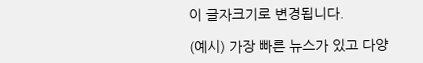이 글자크기로 변경됩니다.

(예시) 가장 빠른 뉴스가 있고 다양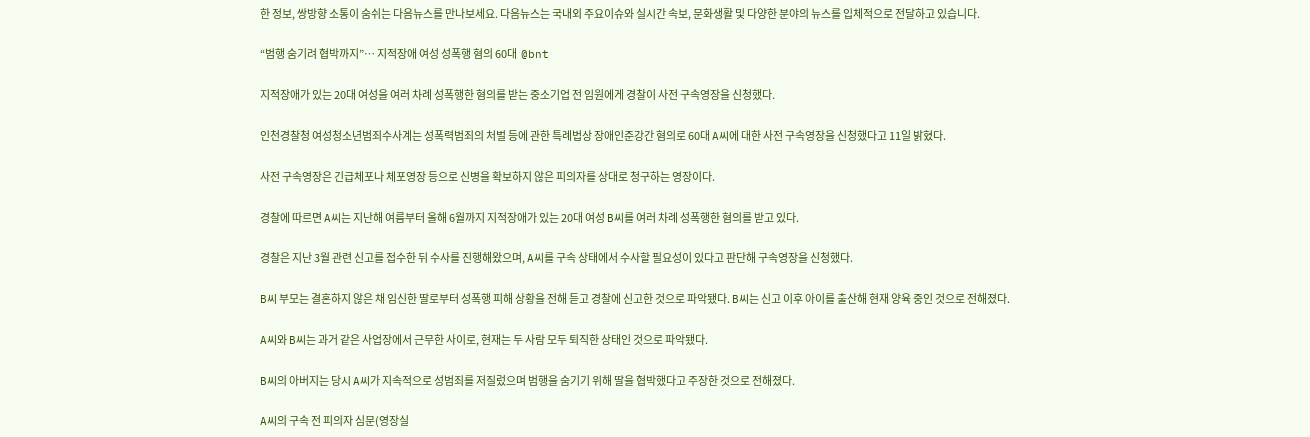한 정보, 쌍방향 소통이 숨쉬는 다음뉴스를 만나보세요. 다음뉴스는 국내외 주요이슈와 실시간 속보, 문화생활 및 다양한 분야의 뉴스를 입체적으로 전달하고 있습니다.

“범행 숨기려 협박까지”… 지적장애 여성 성폭행 혐의 60대  @bnt

지적장애가 있는 20대 여성을 여러 차례 성폭행한 혐의를 받는 중소기업 전 임원에게 경찰이 사전 구속영장을 신청했다.

인천경찰청 여성청소년범죄수사계는 성폭력범죄의 처벌 등에 관한 특례법상 장애인준강간 혐의로 60대 A씨에 대한 사전 구속영장을 신청했다고 11일 밝혔다.

사전 구속영장은 긴급체포나 체포영장 등으로 신병을 확보하지 않은 피의자를 상대로 청구하는 영장이다.

경찰에 따르면 A씨는 지난해 여름부터 올해 6월까지 지적장애가 있는 20대 여성 B씨를 여러 차례 성폭행한 혐의를 받고 있다.

경찰은 지난 3월 관련 신고를 접수한 뒤 수사를 진행해왔으며, A씨를 구속 상태에서 수사할 필요성이 있다고 판단해 구속영장을 신청했다.

B씨 부모는 결혼하지 않은 채 임신한 딸로부터 성폭행 피해 상황을 전해 듣고 경찰에 신고한 것으로 파악됐다. B씨는 신고 이후 아이를 출산해 현재 양육 중인 것으로 전해졌다.

A씨와 B씨는 과거 같은 사업장에서 근무한 사이로, 현재는 두 사람 모두 퇴직한 상태인 것으로 파악됐다.

B씨의 아버지는 당시 A씨가 지속적으로 성범죄를 저질렀으며 범행을 숨기기 위해 딸을 협박했다고 주장한 것으로 전해졌다.

A씨의 구속 전 피의자 심문(영장실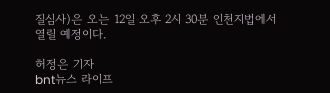질심사)은 오는 12일 오후 2시 30분 인천지법에서 열릴 예정이다.

허정은 기자
bnt뉴스 라이프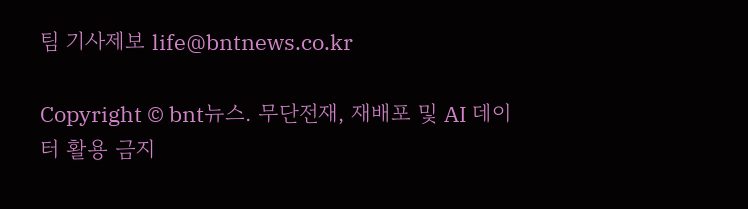팀 기사제보 life@bntnews.co.kr

Copyright © bnt뉴스. 무단전재, 재배포 및 AI 데이터 활용 금지